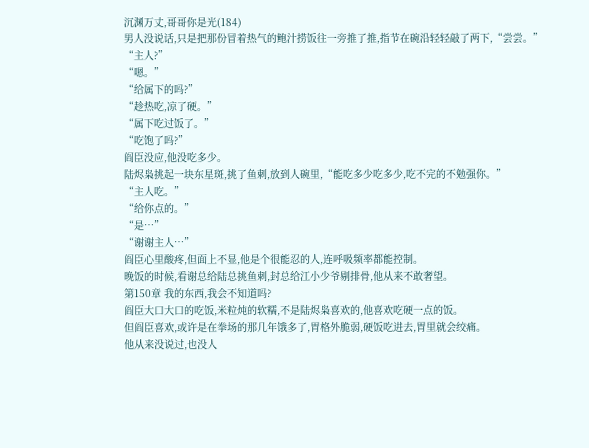沉渊万丈,哥哥你是光(184)
男人没说话,只是把那份冒着热气的鲍汁捞饭往一旁推了推,指节在碗沿轻轻敲了两下,“尝尝。”
“主人?”
“嗯。”
“给属下的吗?”
“趁热吃,凉了硬。”
“属下吃过饭了。”
“吃饱了吗?”
阎臣没应,他没吃多少。
陆烬枭挑起一块东星斑,挑了鱼刺,放到人碗里,“能吃多少吃多少,吃不完的不勉强你。”
“主人吃。”
“给你点的。”
“是…”
“谢谢主人…”
阎臣心里酸疼,但面上不显,他是个很能忍的人,连呼吸频率都能控制。
晚饭的时候,看谢总给陆总挑鱼刺,封总给江小少爷剔排骨,他从来不敢奢望。
第150章 我的东西,我会不知道吗?
阎臣大口大口的吃饭,米粒炖的软糯,不是陆烬枭喜欢的,他喜欢吃硬一点的饭。
但阎臣喜欢,或许是在拳场的那几年饿多了,胃格外脆弱,硬饭吃进去,胃里就会绞痛。
他从来没说过,也没人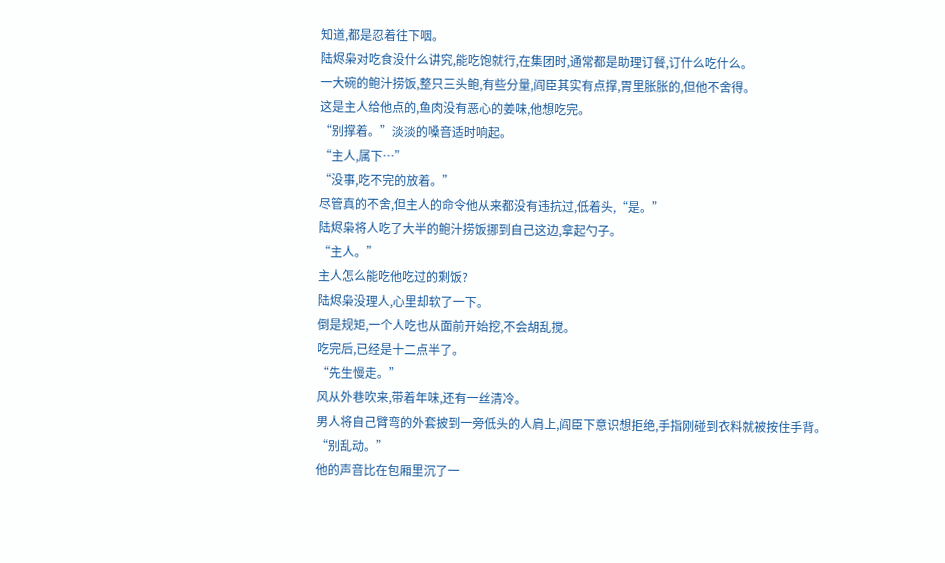知道,都是忍着往下咽。
陆烬枭对吃食没什么讲究,能吃饱就行,在集团时,通常都是助理订餐,订什么吃什么。
一大碗的鲍汁捞饭,整只三头鲍,有些分量,阎臣其实有点撑,胃里胀胀的,但他不舍得。
这是主人给他点的,鱼肉没有恶心的姜味,他想吃完。
“别撑着。”淡淡的嗓音适时响起。
“主人,属下…”
“没事,吃不完的放着。”
尽管真的不舍,但主人的命令他从来都没有违抗过,低着头,“是。”
陆烬枭将人吃了大半的鲍汁捞饭挪到自己这边,拿起勺子。
“主人。”
主人怎么能吃他吃过的剩饭?
陆烬枭没理人,心里却软了一下。
倒是规矩,一个人吃也从面前开始挖,不会胡乱搅。
吃完后,已经是十二点半了。
“先生慢走。”
风从外巷吹来,带着年味,还有一丝清冷。
男人将自己臂弯的外套披到一旁低头的人肩上,阎臣下意识想拒绝,手指刚碰到衣料就被按住手背。
“别乱动。”
他的声音比在包厢里沉了一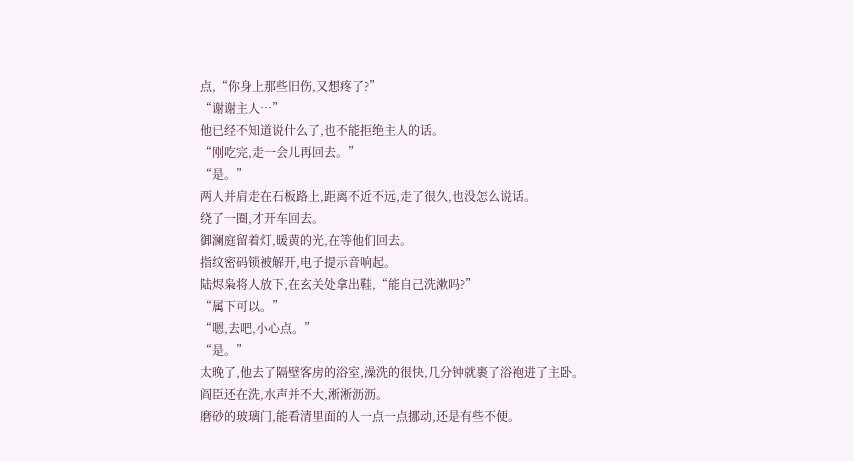点,“你身上那些旧伤,又想疼了?”
“谢谢主人…”
他已经不知道说什么了,也不能拒绝主人的话。
“刚吃完,走一会儿再回去。”
“是。”
两人并肩走在石板路上,距离不近不远,走了很久,也没怎么说话。
绕了一圈,才开车回去。
御澜庭留着灯,暖黄的光,在等他们回去。
指纹密码锁被解开,电子提示音响起。
陆烬枭将人放下,在玄关处拿出鞋,“能自己洗漱吗?”
“属下可以。”
“嗯,去吧,小心点。”
“是。”
太晚了,他去了隔壁客房的浴室,澡洗的很快,几分钟就裹了浴袍进了主卧。
阎臣还在洗,水声并不大,淅淅沥沥。
磨砂的玻璃门,能看清里面的人一点一点挪动,还是有些不便。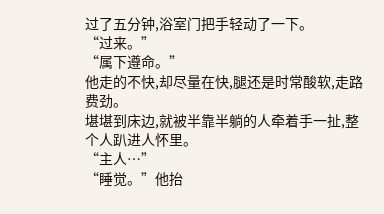过了五分钟,浴室门把手轻动了一下。
“过来。”
“属下遵命。”
他走的不快,却尽量在快,腿还是时常酸软,走路费劲。
堪堪到床边,就被半靠半躺的人牵着手一扯,整个人趴进人怀里。
“主人…”
“睡觉。”他抬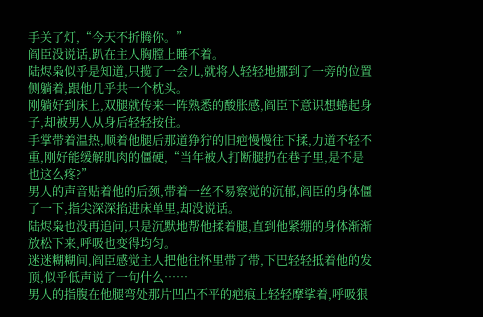手关了灯,“今天不折腾你。”
阎臣没说话,趴在主人胸膛上睡不着。
陆烬枭似乎是知道,只揽了一会儿,就将人轻轻地挪到了一旁的位置侧躺着,跟他几乎共一个枕头。
刚躺好到床上,双腿就传来一阵熟悉的酸胀感,阎臣下意识想蜷起身子,却被男人从身后轻轻按住。
手掌带着温热,顺着他腿后那道狰狞的旧疤慢慢往下揉,力道不轻不重,刚好能缓解肌肉的僵硬,“当年被人打断腿扔在巷子里,是不是也这么疼?”
男人的声音贴着他的后颈,带着一丝不易察觉的沉郁,阎臣的身体僵了一下,指尖深深掐进床单里,却没说话。
陆烬枭也没再追问,只是沉默地帮他揉着腿,直到他紧绷的身体渐渐放松下来,呼吸也变得均匀。
迷迷糊糊间,阎臣感觉主人把他往怀里带了带,下巴轻轻抵着他的发顶,似乎低声说了一句什么……
男人的指腹在他腿弯处那片凹凸不平的疤痕上轻轻摩挲着,呼吸狠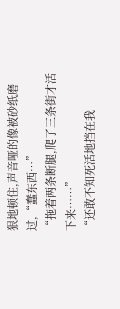狠地顿住,声音哑的像被砂纸磨过,“蠢东西…”
“拖着两条断腿,爬了三条街才活下来……”
“还敢不知死活地挡在我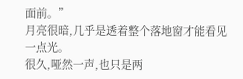面前。”
月亮很暗,几乎是透着整个落地窗才能看见一点光。
很久,哑然一声,也只是两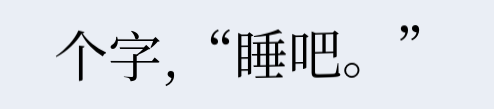个字,“睡吧。”